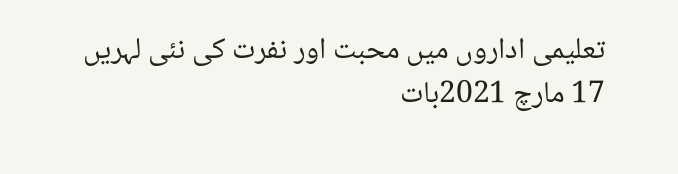تعلیمی اداروں میں محبت اور نفرت کی نئی لہریں
17 مارچ 2021بات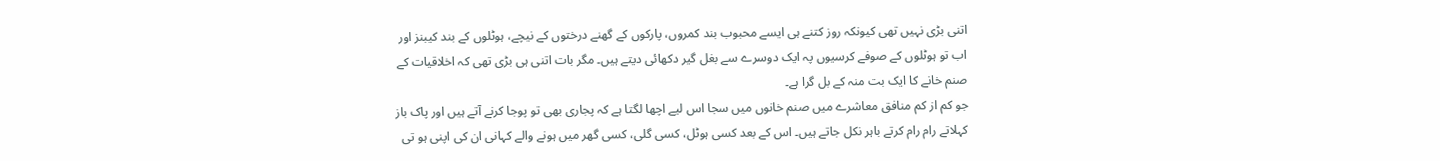اتنی بڑی نہیں تھی کیونکہ روز کتنے ہی ایسے محبوب بند کمروں، پارکوں کے گھنے درختوں کے نیچے، ہوٹلوں کے بند کیبنز اور اب تو ہوٹلوں کے صوفے کرسیوں پہ ایک دوسرے سے بغل گیر دکھائی دیتے ہیں۔ مگر بات اتنی ہی بڑی تھی کہ اخلاقیات کے صنم خانے کا ایک بت منہ کے بل گرا ہے۔
جو کم از کم منافق معاشرے میں صنم خانوں میں سجا اس لیے اچھا لگتا ہے کہ پجاری بھی تو پوجا کرنے آتے ہیں اور پاک باز کہلاتے رام رام کرتے باہر نکل جاتے ہیں۔ اس کے بعد کسی ہوٹل، کسی گلی، کسی گھر میں ہونے والے کہانی ان کی اپنی ہو تی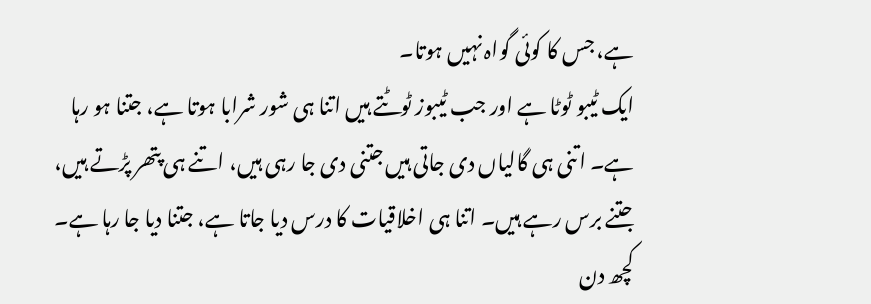ہے، جس کا کوئی گواہ نہیں ہوتا۔
ایک ٹیبو ٹوٹا ہے اور جب ٹیبوز ٹوٹتے ہیں اتنا ہی شور شرابا ہوتا ہے، جتنا ہو رہا ہے۔ اتنی ہی گالیاں دی جاتی ہیں جتنی دی جا رہی ہیں، اتنے ہی پتھر پڑتے ہیں، جتنے برس رہے ہیں۔ اتنا ہی اخلاقیات کا درس دیا جاتا ہے، جتنا دیا جا رہا ہے۔
کچھ دن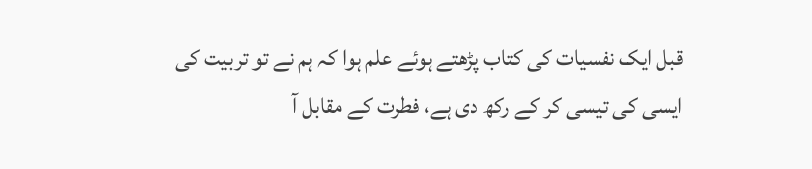قبل ایک نفسیات کی کتاب پڑھتے ہوئے علم ہوا کہ ہم نے تو تربیت کی ایسی کی تیسی کر کے رکھ دی ہے، فطرت کے مقابل آ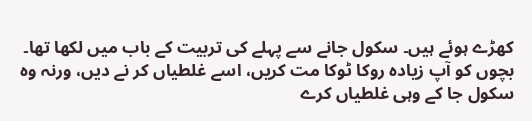کھڑے ہوئے ہیں۔ سکول جانے سے پہلے کی تربیت کے باب میں لکھا تھا۔ بچوں کو آپ زیادہ روکا ٹوکا مت کریں، اسے غلطیاں کر نے دیں، ورنہ وہ سکول جا کے وہی غلطیاں کرے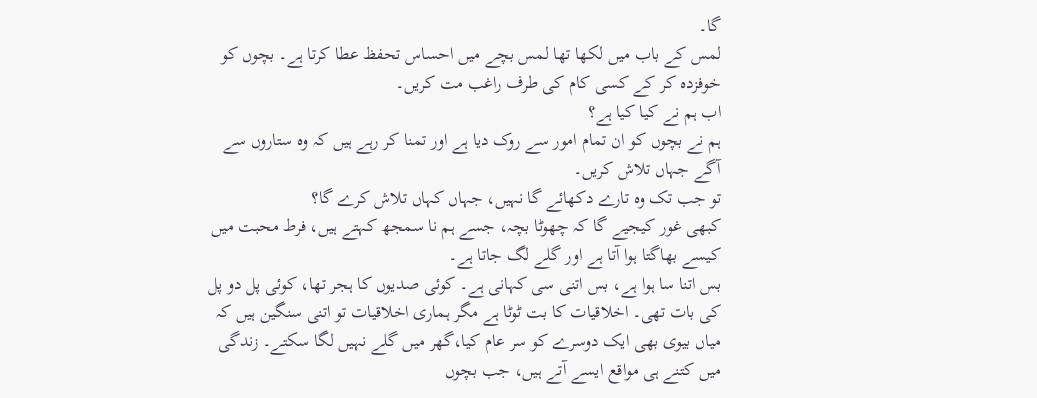گا۔
لمس کے باب میں لکھا تھا لمس بچے میں احساس تحفظ عطا کرتا ہے۔ بچوں کو خوفزدہ کر کے کسی کام کی طرف راغب مت کریں۔
اب ہم نے کیا کیا ہے؟
ہم نے بچوں کو ان تمام امور سے روک دیا ہے اور تمنا کر رہے ہیں کہ وہ ستاروں سے آگے جہاں تلاش کریں۔
تو جب تک وہ تارے دکھائے گا نہیں، جہاں کہاں تلاش کرے گا؟
کبھی غور کیجیے گا کہ چھوٹا بچہ، جسے ہم نا سمجھ کہتے ہیں، فرط محبت میں کیسے بھاگتا ہوا آتا ہے اور گلے لگ جاتا ہے۔
بس اتنا سا ہوا ہے، بس اتنی سی کہانی ہے۔ کوئی صدیوں کا ہجر تھا، کوئی پل دو پل کی بات تھی۔ اخلاقیات کا بت ٹوٹا ہے مگر ہماری اخلاقیات تو اتنی سنگین ہیں کہ میاں بیوی بھی ایک دوسرے کو سر عام کیا،گھر میں گلے نہیں لگا سکتے۔ زندگی میں کتنے ہی مواقع ایسے آتے ہیں، جب بچوں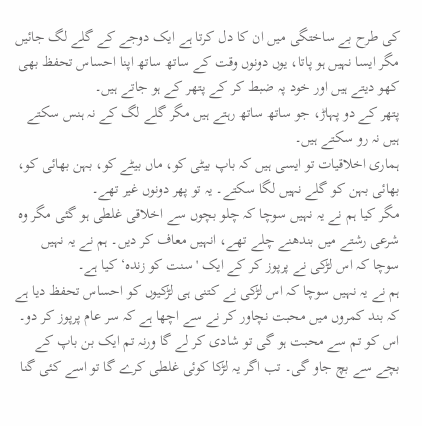کی طرح بے ساختگی میں ان کا دل کرتا ہے ایک دوجے کے گلے لگ جائیں مگر ایسا نہیں ہو پاتا، یوں دونوں وقت کے ساتھ ساتھ اپنا احساس تحفظ بھی کھو دیتے ہیں اور خود پہ ضبط کر کے پتھر کے ہو جاتے ہیں۔
پتھر کے دو پہاڑ، جو ساتھ ساتھ رہتے ہیں مگر گلے لگ کے نہ ہنس سکتے ہیں نہ رو سکتے ہیں۔
ہماری اخلاقیات تو ایسی ہیں کہ باپ بیٹی کو، ماں بیٹے کو، بہن بھائی کو، بھائی بہن کو گلے نہیں لگا سکتے۔ یہ تو پھر دونوں غیر تھے۔
مگر کیا ہم نے یہ نہیں سوچا کہ چلو بچوں سے اخلاقی غلطی ہو گئی مگر وہ شرعی رشتے میں بندھنے چلے تھے، انہیں معاف کر دیں۔ ہم نے یہ نہیں سوچا کہ اس لڑکی نے پرپوز کر کے ایک 'سنت کو زندہ‘ کیا ہے۔
ہم نے یہ نہیں سوچا کہ اس لڑکی نے کتنی ہی لڑکیوں کو احساس تحفظ دیا ہے کہ بند کمروں میں محبت نچاور کر نے سے اچھا ہے کہ سر عام پرپوز کر دو۔ اس کو تم سے محبت ہو گی تو شادی کر لے گا ورنہ تم ایک بن باپ کے بچے سے بچ جاو گی۔ تب اگر یہ لڑکا کوئی غلطی کرے گا تو اسے کئی گنا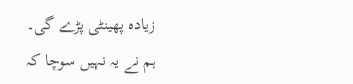زیادہ پھینٹی پڑے گی۔
ہم نے یہ نہیں سوچا کہ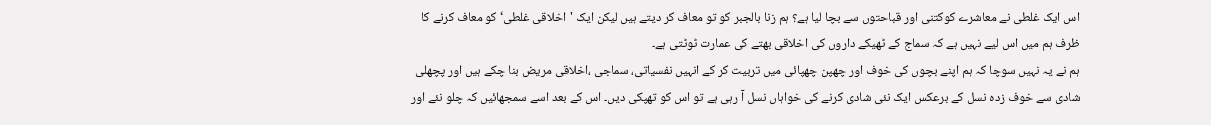اس ایک غلطی نے معاشرے کوکتنی اور قباحتوں سے بچا لیا ہے؟ ہم زنا بالجبر کو تو معاف کر دیتے ہیں لیکن ایک 'اخلاقی غلطی‘ کو معاف کرنے کا ظرف ہم میں اس لیے نہیں ہے کہ سماج کے ٹھیکے داروں کی اخلاقی بھتے کی عمارت ٹوٹتی ہے۔
ہم نے یہ نہیں سوچا کہ ہم اپنے بچوں کی خوف اور چھپن چھپائی میں تربیت کر کے انہیں نفسیاتی، سماجی ،اخلاقی مریض بنا چکے ہیں اور پچھلی شادی سے خوف زدہ نسل کے برعکس ایک نئی شادی کرنے کی خواہاں نسل آ رہی ہے تو اس کو تھپکی دیں۔ اس کے بعد اسے سمجھائیں کہ چلو نئے اور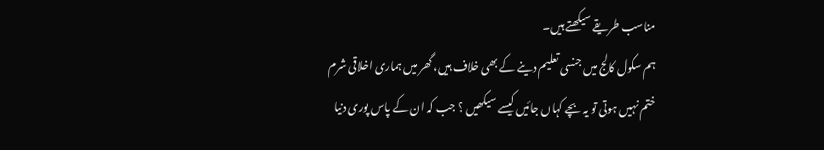مناسب طریقے سیکھتے ہیں۔
ہم سکول کالج میں جنسی تعلیم دینے کے بھی خلاف ہیں، گھر میں ہماری اخلاقی شرم ختم نہیں ہوتی تو یہ بچے کہاں جائیں کیسے سیکھیں ؟ جب کہ ان کے پاس پوری دنیا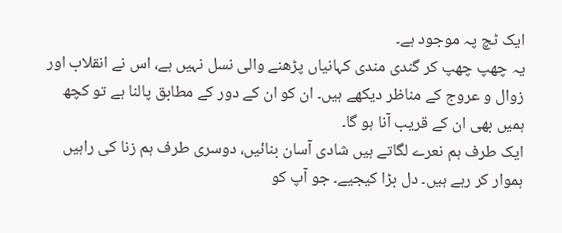ایک ٹچ پہ موجود ہے۔
یہ چھپ چھپ کر گندی مندی کہانیاں پڑھنے والی نسل نہیں ہے، اس نے انقلاب اور زوال و عروج کے مناظر دیکھے ہیں۔ ان کو ان کے دور کے مطابق پالنا ہے تو کچھ ہمیں بھی ان کے قریب آنا ہو گا۔
ایک طرف ہم نعرے لگاتے ہیں شادی آسان بنائیں، دوسری طرف ہم زنا کی راہیں ہموار کر رہے ہیں۔ دل بڑا کیجیے۔ جو آپ کو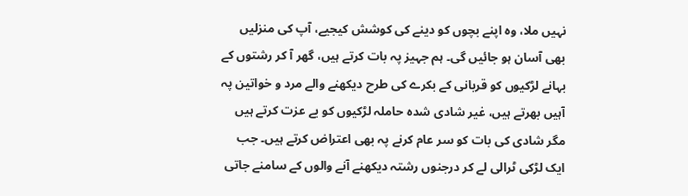نہیں ملا، وہ اپنے بچوں کو دینے کی کوشش کیجیے، آپ کی منزلیں بھی آسان ہو جائیں گی۔ ہم جہیز پہ بات کرتے ہیں، گھر آ کر رشتوں کے بہانے لڑکیوں کو قربانی کے بکرے کی طرح دیکھنے والے مرد و خواتین پہ آہیں بھرتے ہیں، غیر شادی شدہ حاملہ لڑکیوں کو بے عزت کرتے ہیں مگر شادی کی بات کو سر عام کرنے پہ بھی اعتراض کرتے ہیں۔ جب ایک لڑکی ٹرالی لے کر درجنوں رشتہ دیکھنے آنے والوں کے سامنے جاتی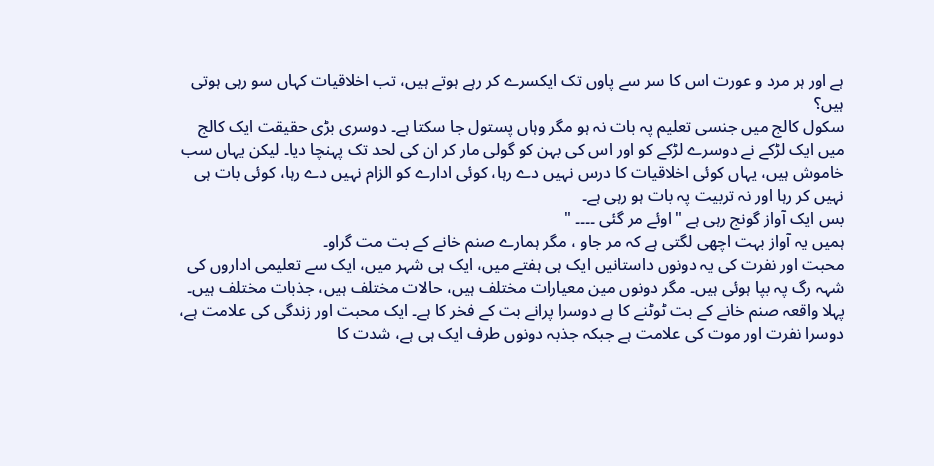ہے اور ہر مرد و عورت اس کا سر سے پاوں تک ایکسرے کر رہے ہوتے ہیں، تب اخلاقیات کہاں سو رہی ہوتی ہیں؟
سکول کالج میں جنسی تعلیم پہ بات نہ ہو مگر وہاں پستول جا سکتا ہے۔ دوسری بڑی حقیقت ایک کالج میں ایک لڑکے نے دوسرے لڑکے کو اور اس کی بہن کو گولی مار کر ان کی لحد تک پہنچا دیا۔ لیکن یہاں سب خاموش ہیں، یہاں کوئی اخلاقیات کا درس نہیں دے رہا، کوئی ادارے کو الزام نہیں دے رہا، کوئی بات ہی نہیں کر رہا اور نہ تربیت پہ بات ہو رہی ہے۔
بس ایک آواز گونج رہی ہے "اوئے مر گئی ۔۔۔۔ "
ہمیں یہ آواز بہت اچھی لگتی ہے کہ مر جاو ، مگر ہمارے صنم خانے کے بت مت گراو۔
محبت اور نفرت کی یہ دونوں داستانیں ایک ہی ہفتے میں، ایک ہی شہر میں، ایک سے تعلیمی اداروں کی شہہ رگ پہ بپا ہوئی ہیں۔ مگر دونوں مین معیارات مختلف ہیں، حالات مختلف ہیں، جذبات مختلف ہیں۔
پہلا واقعہ صنم خانے کے بت ٹوٹنے کا ہے دوسرا پرانے بت کے فخر کا ہے۔ ایک محبت اور زندگی کی علامت ہے، دوسرا نفرت اور موت کی علامت ہے جبکہ جذبہ دونوں طرف ایک ہی ہے، شدت کا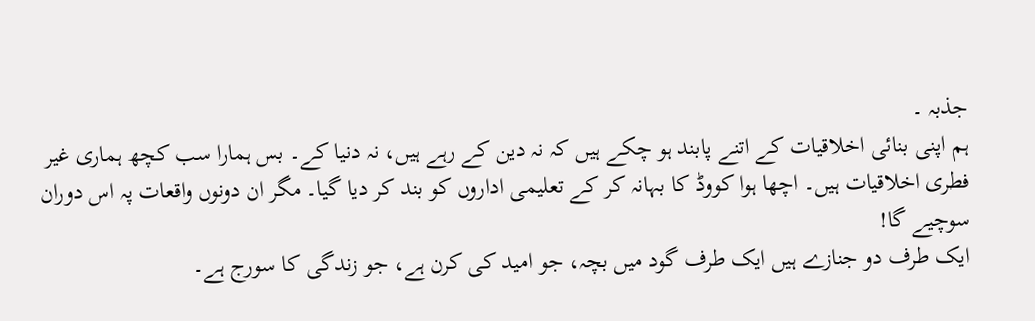جذبہ ۔
ہم اپنی بنائی اخلاقیات کے اتنے پابند ہو چکے ہیں کہ نہ دین کے رہے ہیں، نہ دنیا کے۔ بس ہمارا سب کچھ ہماری غیر فطری اخلاقیات ہیں۔ اچھا ہوا کووڈ کا بہانہ کر کے تعلیمی اداروں کو بند کر دیا گیا۔ مگر ان دونوں واقعات پہ اس دوران سوچیے گا!
ایک طرف دو جنازے ہیں ایک طرف گود میں بچہ، جو امید کی کرن ہے، جو زندگی کا سورج ہے۔